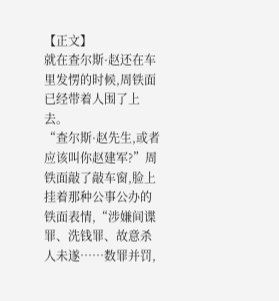【正文】
就在查尔斯·赵还在车里发愣的时候,周铁面已经带着人围了上去。
“查尔斯·赵先生,或者应该叫你赵建军?”周铁面敲了敲车窗,脸上挂着那种公事公办的铁面表情,“涉嫌间谍罪、洗钱罪、故意杀人未遂……数罪并罚,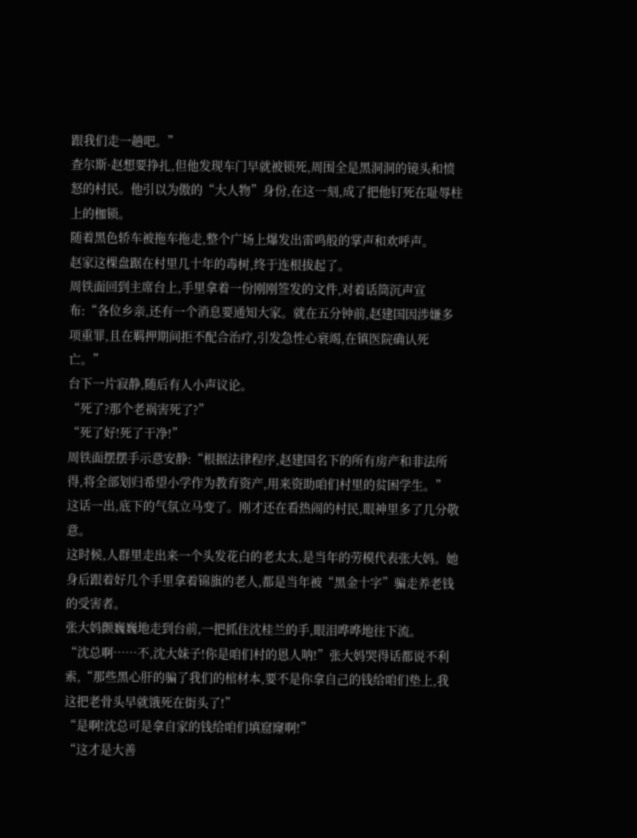跟我们走一趟吧。”
查尔斯·赵想要挣扎,但他发现车门早就被锁死,周围全是黑洞洞的镜头和愤怒的村民。他引以为傲的“大人物”身份,在这一刻,成了把他钉死在耻辱柱上的枷锁。
随着黑色轿车被拖车拖走,整个广场上爆发出雷鸣般的掌声和欢呼声。
赵家这棵盘踞在村里几十年的毒树,终于连根拔起了。
周铁面回到主席台上,手里拿着一份刚刚签发的文件,对着话筒沉声宣布:“各位乡亲,还有一个消息要通知大家。就在五分钟前,赵建国因涉嫌多项重罪,且在羁押期间拒不配合治疗,引发急性心衰竭,在镇医院确认死亡。”
台下一片寂静,随后有人小声议论。
“死了?那个老祸害死了?”
“死了好!死了干净!”
周铁面摆摆手示意安静:“根据法律程序,赵建国名下的所有房产和非法所得,将全部划归希望小学作为教育资产,用来资助咱们村里的贫困学生。”
这话一出,底下的气氛立马变了。刚才还在看热闹的村民,眼神里多了几分敬意。
这时候,人群里走出来一个头发花白的老太太,是当年的劳模代表张大妈。她身后跟着好几个手里拿着锦旗的老人,都是当年被“黑金十字”骗走养老钱的受害者。
张大妈颤巍巍地走到台前,一把抓住沈桂兰的手,眼泪哗哗地往下流。
“沈总啊……不,沈大妹子!你是咱们村的恩人呐!”张大妈哭得话都说不利索,“那些黑心肝的骗了我们的棺材本,要不是你拿自己的钱给咱们垫上,我这把老骨头早就饿死在街头了!”
“是啊!沈总可是拿自家的钱给咱们填窟窿啊!”
“这才是大善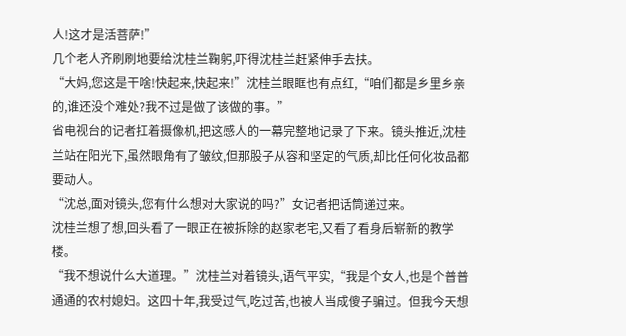人!这才是活菩萨!”
几个老人齐刷刷地要给沈桂兰鞠躬,吓得沈桂兰赶紧伸手去扶。
“大妈,您这是干啥!快起来,快起来!”沈桂兰眼眶也有点红,“咱们都是乡里乡亲的,谁还没个难处?我不过是做了该做的事。”
省电视台的记者扛着摄像机,把这感人的一幕完整地记录了下来。镜头推近,沈桂兰站在阳光下,虽然眼角有了皱纹,但那股子从容和坚定的气质,却比任何化妆品都要动人。
“沈总,面对镜头,您有什么想对大家说的吗?”女记者把话筒递过来。
沈桂兰想了想,回头看了一眼正在被拆除的赵家老宅,又看了看身后崭新的教学楼。
“我不想说什么大道理。”沈桂兰对着镜头,语气平实,“我是个女人,也是个普普通通的农村媳妇。这四十年,我受过气,吃过苦,也被人当成傻子骗过。但我今天想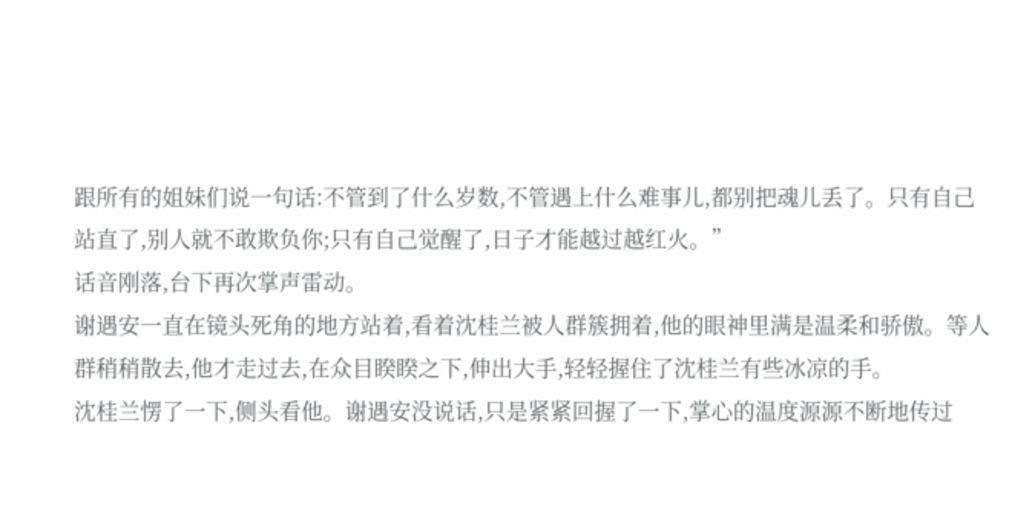跟所有的姐妹们说一句话:不管到了什么岁数,不管遇上什么难事儿,都别把魂儿丢了。只有自己站直了,别人就不敢欺负你;只有自己觉醒了,日子才能越过越红火。”
话音刚落,台下再次掌声雷动。
谢遇安一直在镜头死角的地方站着,看着沈桂兰被人群簇拥着,他的眼神里满是温柔和骄傲。等人群稍稍散去,他才走过去,在众目睽睽之下,伸出大手,轻轻握住了沈桂兰有些冰凉的手。
沈桂兰愣了一下,侧头看他。谢遇安没说话,只是紧紧回握了一下,掌心的温度源源不断地传过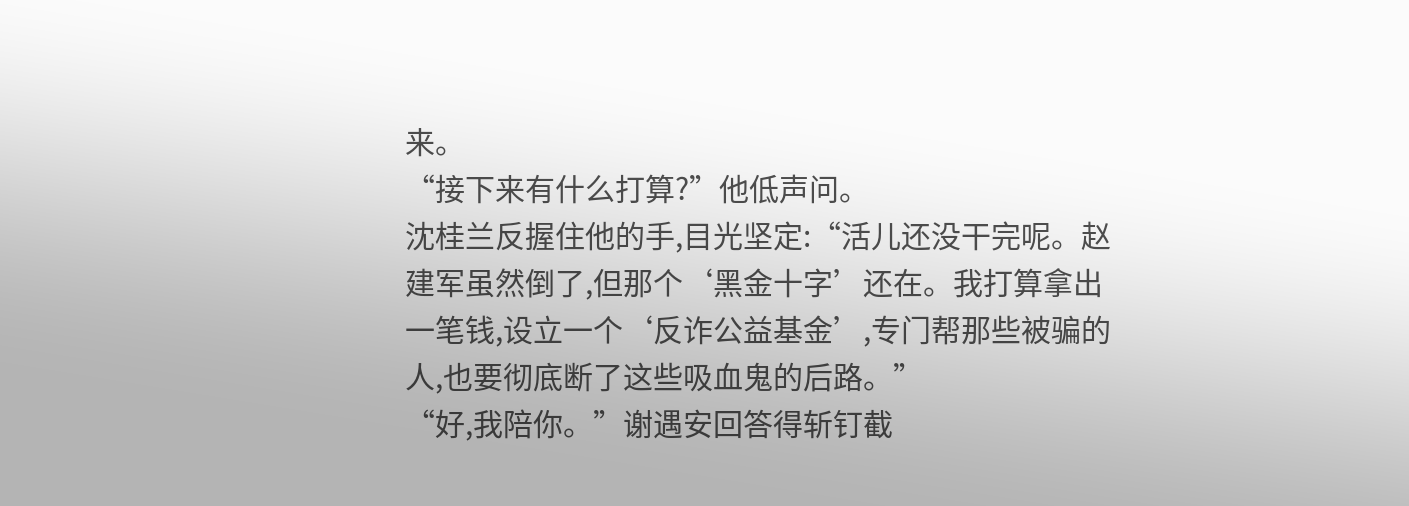来。
“接下来有什么打算?”他低声问。
沈桂兰反握住他的手,目光坚定:“活儿还没干完呢。赵建军虽然倒了,但那个‘黑金十字’还在。我打算拿出一笔钱,设立一个‘反诈公益基金’,专门帮那些被骗的人,也要彻底断了这些吸血鬼的后路。”
“好,我陪你。”谢遇安回答得斩钉截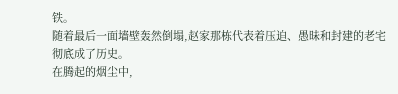铁。
随着最后一面墙壁轰然倒塌,赵家那栋代表着压迫、愚昧和封建的老宅彻底成了历史。
在腾起的烟尘中,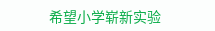希望小学崭新实验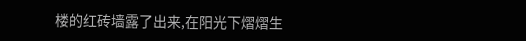楼的红砖墙露了出来,在阳光下熠熠生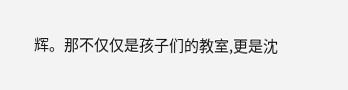辉。那不仅仅是孩子们的教室,更是沈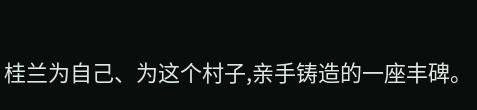桂兰为自己、为这个村子,亲手铸造的一座丰碑。